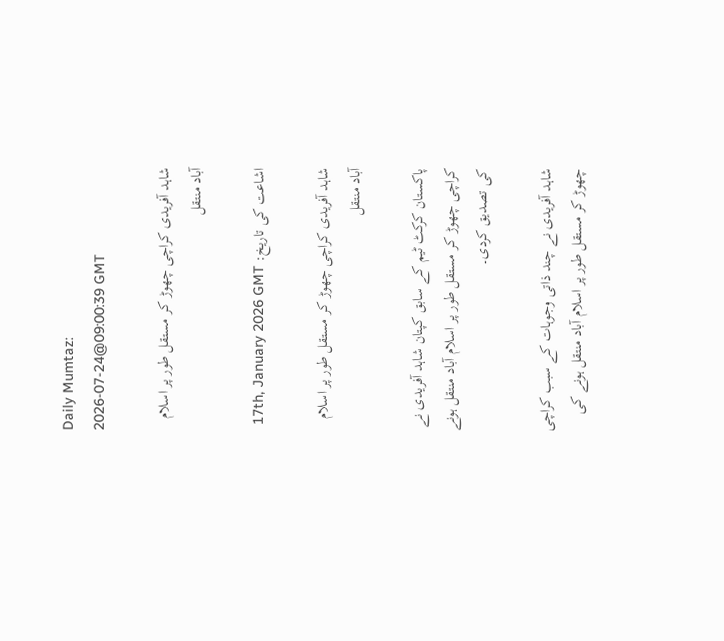Daily Mumtaz:
2026-07-24@09:00:39 GMT

شاہد آفریدی کراچی چھوڑ کر مستقل طور پر اسلام آباد منتقل

اشاعت کی تاریخ: 17th, January 2026 GMT

شاہد آفریدی کراچی چھوڑ کر مستقل طور پر اسلام آباد منتقل

پاکستان کرکٹ ٹیم کے سابق کپتان شاہد آفریدی نے کراچی چھوڑ کر مستقل طور پر اسلام آباد منتقل ہونے کی تصدیق کردی۔

شاہد آفریدی نے چند ذاتی وجوہات کے سبب کراچی چھوڑ کر مستقل طور پر اسلام آباد منتقل ہونے کی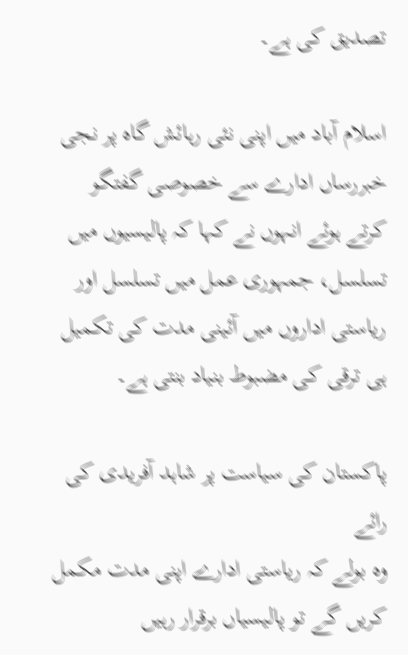تصدیق کی ہے۔

اسلام آباد میں اپنی نئی رہائش گاہ پر نجی خبررساں ادارے سے خصوصی گفتگو کرتے ہوئے انہوں نے کہا کہ پالیسیوں میں تسلسل، جمہوری عمل میں تسلسل اور ریاستی اداروں میں آئینی مدت کی تکمیل ہی ترقی کی مضبوط بنیاد بنتی ہے۔

پاکستان کی سیاست پر شاہد آفریدی کی رائے
وہ بولے کہ ریاستی ادارے اپنی مدت مکمل کریں گے تو پالیسیاں برقرار رہیں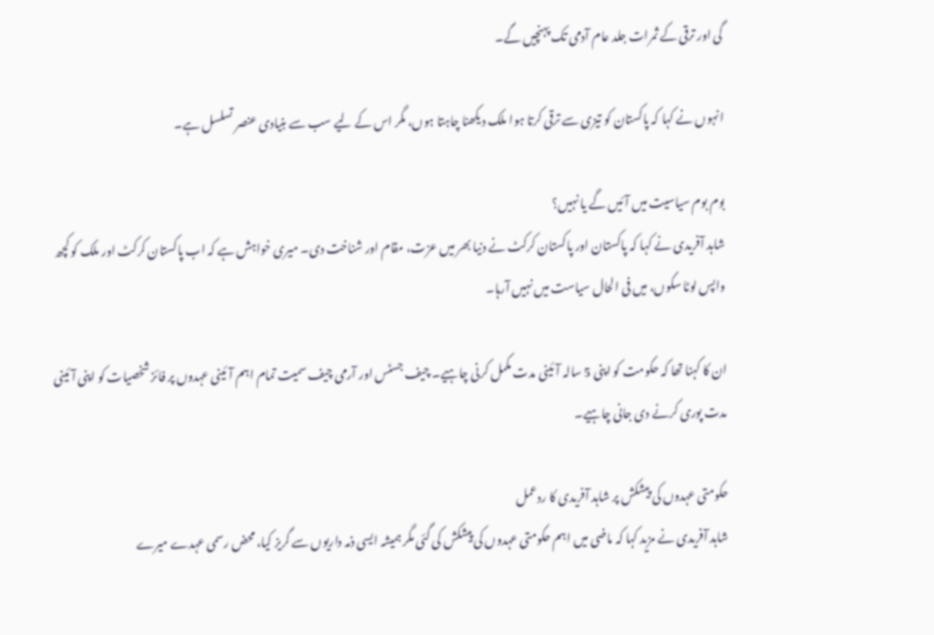گی اور ترقی کے ثمرات جلد عام آدمی تک پہنچیں گے۔

انہوں نے کہا کہ پاکستان کو تیزی سے ترقی کرتا ہوا ملک دیکھنا چاہتا ہوں، مگر اس کے لیے سب سے بنیادی عنصر تسلسل ہے۔

بوم بوم سیاسیت میں آئیں گے یا نہیں؟
شاہد آفریدی نے کہا کہ پاکستان اور پاکستان کرکٹ نے دنیا بھر میں عزت، مقام اور شناخت دی۔ میری خواہش ہے کہ اب پاکستان کرکٹ اور ملک کو کچھ واپس لوٹا سکوں، میں فی الحال سیاست میں نہیں آرہا۔

ان کا کہنا تھا کہ حکومت کو اپنی 5 سالہ آئینی مدت مکمل کرنی چاہیے۔ چیف جسٹس اور آرمی چیف سمیت تمام اہم آئینی عہدوں پر فائز شخصیات کو اپنی آئینی مدت پوری کرنے دی جانی چاہیے۔

حکومتی عہدوں کی پیشکش پر شاہد آفریدی کا ردعمل
شاہد آفریدی نے مزید کہا کہ ماضی میں اہم حکومتی عہدوں کی پیشکش کی گئی مگر ہمیشہ ایسی ذمہ داریوں سے گریز کیا، محض رسمی عہدے میرے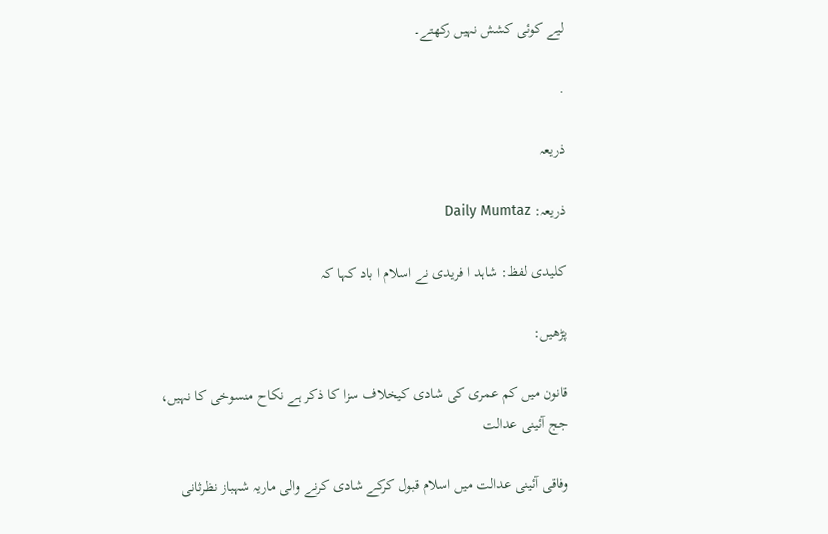لیے کوئی کشش نہیں رکھتے۔

.

ذریعہ

ذریعہ: Daily Mumtaz

کلیدی لفظ: شاہد ا فریدی نے اسلام ا باد کہا کہ

پڑھیں:

قانون میں کم عمری کی شادی کیخلاف سزا کا ذکر ہے نکاح منسوخی کا نہیں، جج آئینی عدالت

وفاقی آئینی عدالت میں اسلام قبول کرکے شادی کرنے والی ماریہ شہباز نظرثانی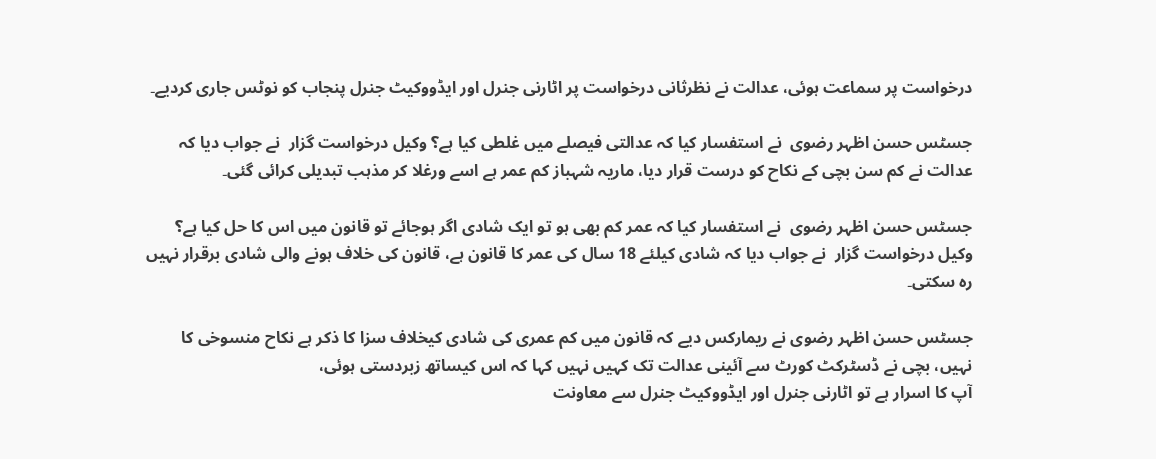درخواست پر سماعت ہوئی، عدالت نے نظرثانی درخواست پر اٹارنی جنرل اور ایڈووکیٹ جنرل پنجاب کو نوٹس جاری کردیے۔

جسٹس حسن اظہر رضوی  نے استفسار کیا کہ عدالتی فیصلے میں غلطی کیا ہے؟ وکیل درخواست گزار  نے جواب دیا کہ عدالت نے کم سن بچی کے نکاح کو درست قرار دیا، ماریہ شہباز کم عمر ہے اسے ورغلا کر مذہب تبدیلی کرائی گئی۔

جسٹس حسن اظہر رضوی  نے استفسار کیا کہ عمر کم بھی ہو تو ایک شادی اگر ہوجائے تو قانون میں اس کا حل کیا ہے؟ وکیل درخواست گزار  نے جواب دیا کہ شادی کیلئے 18 سال کی عمر کا قانون ہے، قانون کی خلاف ہونے والی شادی برقرار نہیں رہ سکتی۔

جسٹس حسن اظہر رضوی نے ریمارکس دیے کہ قانون میں کم عمری کی شادی کیخلاف سزا کا ذکر ہے نکاح منسوخی کا نہیں، بچی نے ڈسٹرکٹ کورٹ سے آئینی عدالت تک کہیں نہیں کہا کہ اس کیساتھ زبردستی ہوئی،
آپ کا اسرار ہے تو اٹارنی جنرل اور ایڈووکیٹ جنرل سے معاونت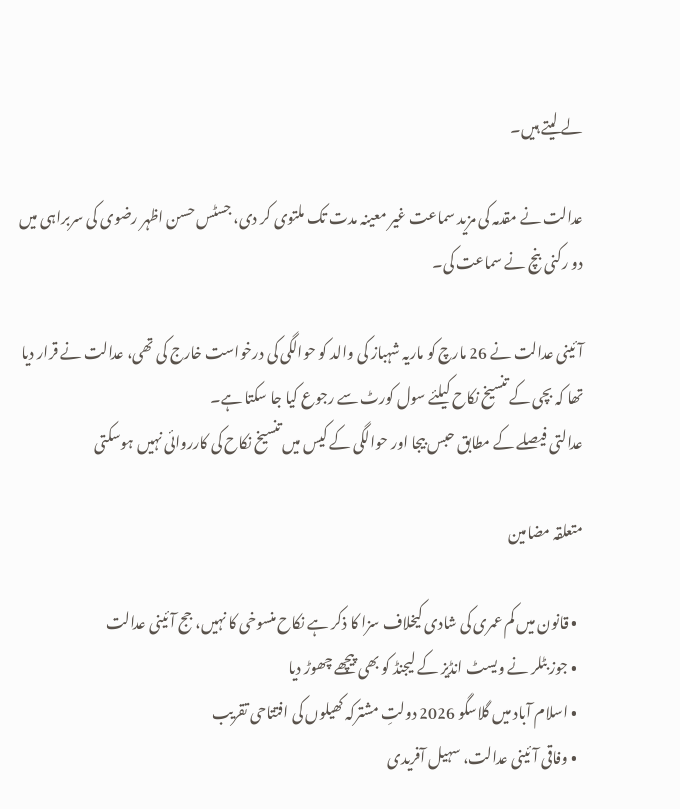لے لیتے ہیں۔

عدالت نے مقدمہ کی مزید سماعت غیر معینہ مدت تک ملتوی کر دی، جسٹس حسن اظہر رضوی کی سربراہی میں دو رکنی بنچ نے سماعت کی۔

آئینی عدالت نے 26 مارچ کو ماریہ شہباز کی والد کو حوالگی کی درخواست خارج کی تھی، عدالت نے قرار دیا تھا کہ بچی کے تنسیخ نکاح کیلئے سول کورٹ سے رجوع کیا جا سکتا ہے۔
عدالتی فیصلے کے مطابق حبس بیجا اور حوالگی کے کیس میں تنسیخ نکاح کی کارروائی نہیں ہوسکتی

متعلقہ مضامین

  • قانون میں کم عمری کی شادی کیخلاف سزا کا ذکر ہے نکاح منسوخی کا نہیں، جج آئینی عدالت
  • جوز بٹلر نے ویسٹ انڈیز کے لیجنڈ کو بھی پیچھے چھوڑ دیا
  • اسلام آباد میں گلاسگو 2026 دولتِ مشترکہ کھیلوں کی افتتاحی تقریب
  • وفاقی آئینی عدالت، سہیل آفریدی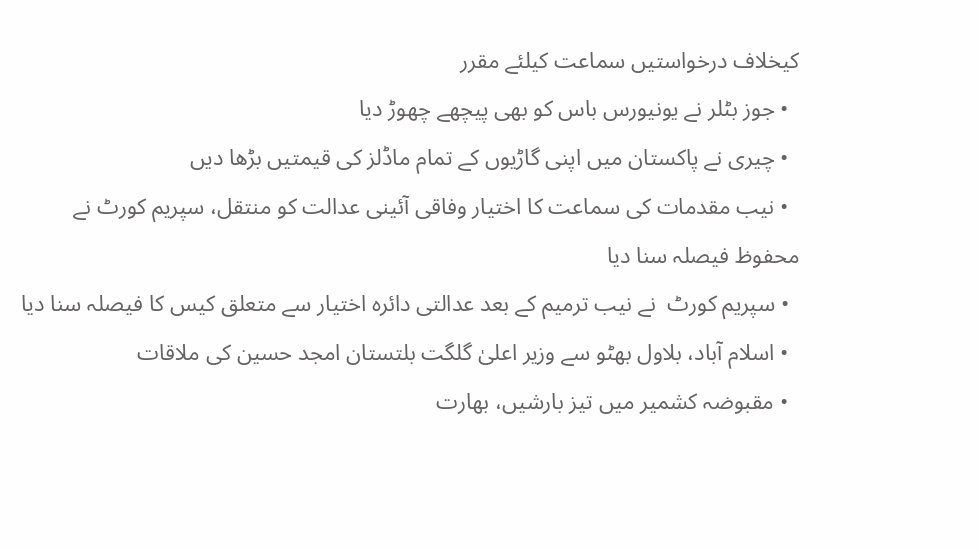کیخلاف درخواستیں سماعت کیلئے مقرر
  • جوز بٹلر نے یونیورس باس کو بھی پیچھے چھوڑ دیا
  • چیری نے پاکستان میں اپنی گاڑیوں کے تمام ماڈلز کی قیمتیں بڑھا دیں
  • نیب مقدمات کی سماعت کا اختیار وفاقی آئینی عدالت کو منتقل، سپریم کورٹ نے محفوظ فیصلہ سنا دیا
  • سپریم کورٹ  نے نیب ترمیم کے بعد عدالتی دائرہ اختیار سے متعلق کیس کا فیصلہ سنا دیا
  • اسلام آباد، بلاول بھٹو سے وزیر اعلیٰ گلگت بلتستان امجد حسین کی ملاقات
  • مقبوضہ کشمیر میں تیز بارشیں، بھارت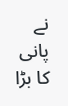نے پانی کا بڑا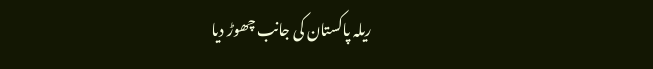ریلہ پاکستان کی جانب چھوڑ دیا